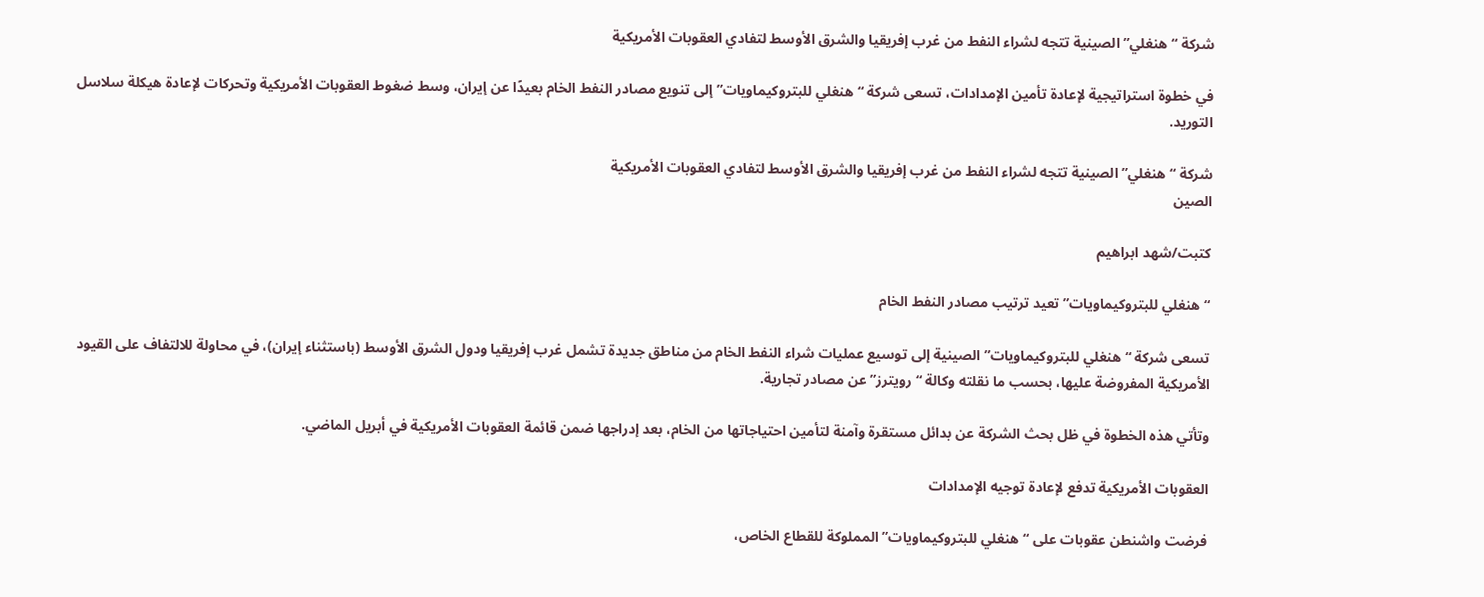شركة “هنغلي” الصينية تتجه لشراء النفط من غرب إفريقيا والشرق الأوسط لتفادي العقوبات الأمريكية

في خطوة استراتيجية لإعادة تأمين الإمدادات، تسعى شركة “هنغلي للبتروكيماويات” إلى تنويع مصادر النفط الخام بعيدًا عن إيران، وسط ضغوط العقوبات الأمريكية وتحركات لإعادة هيكلة سلاسل التوريد.

شركة “هنغلي” الصينية تتجه لشراء النفط من غرب إفريقيا والشرق الأوسط لتفادي العقوبات الأمريكية
الصين

كتبت/شهد ابراهيم

“هنغلي للبتروكيماويات” تعيد ترتيب مصادر النفط الخام

تسعى شركة “هنغلي للبتروكيماويات” الصينية إلى توسيع عمليات شراء النفط الخام من مناطق جديدة تشمل غرب إفريقيا ودول الشرق الأوسط (باستثناء إيران)، في محاولة للالتفاف على القيود الأمريكية المفروضة عليها، بحسب ما نقلته وكالة “رويترز” عن مصادر تجارية.

وتأتي هذه الخطوة في ظل بحث الشركة عن بدائل مستقرة وآمنة لتأمين احتياجاتها من الخام، بعد إدراجها ضمن قائمة العقوبات الأمريكية في أبريل الماضي.

العقوبات الأمريكية تدفع لإعادة توجيه الإمدادات

فرضت واشنطن عقوبات على “هنغلي للبتروكيماويات” المملوكة للقطاع الخاص،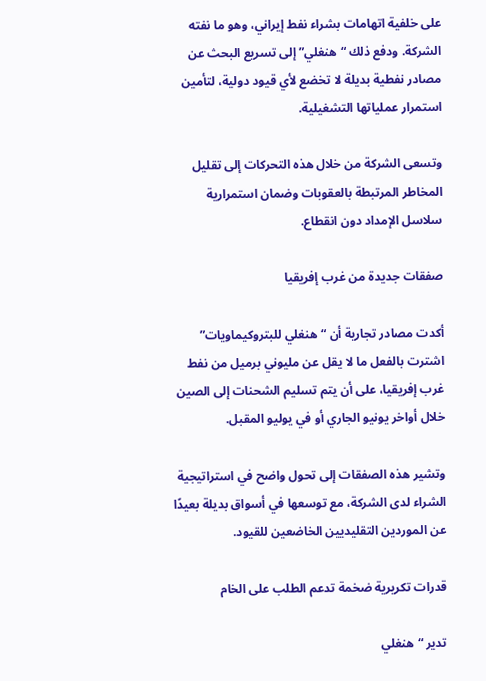على خلفية اتهامات بشراء نفط إيراني، وهو ما نفته الشركة. ودفع ذلك “هنغلي” إلى تسريع البحث عن مصادر نفطية بديلة لا تخضع لأي قيود دولية، لتأمين استمرار عملياتها التشغيلية.

وتسعى الشركة من خلال هذه التحركات إلى تقليل المخاطر المرتبطة بالعقوبات وضمان استمرارية سلاسل الإمداد دون انقطاع.

صفقات جديدة من غرب إفريقيا

أكدت مصادر تجارية أن “هنغلي للبتروكيماويات” اشترت بالفعل ما لا يقل عن مليوني برميل من نفط غرب إفريقيا، على أن يتم تسليم الشحنات إلى الصين خلال أواخر يونيو الجاري أو في يوليو المقبل.

وتشير هذه الصفقات إلى تحول واضح في استراتيجية الشراء لدى الشركة، مع توسعها في أسواق بديلة بعيدًا عن الموردين التقليديين الخاضعين للقيود.

قدرات تكريرية ضخمة تدعم الطلب على الخام

تدير “هنغلي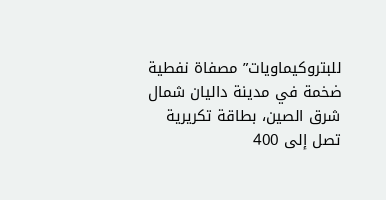للبتروكيماويات” مصفاة نفطية ضخمة في مدينة داليان شمال شرق الصين، بطاقة تكريرية تصل إلى 400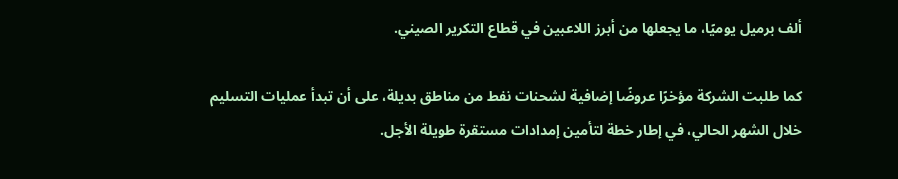ألف برميل يوميًا، ما يجعلها من أبرز اللاعبين في قطاع التكرير الصيني.

كما طلبت الشركة مؤخرًا عروضًا إضافية لشحنات نفط من مناطق بديلة، على أن تبدأ عمليات التسليم خلال الشهر الحالي، في إطار خطة لتأمين إمدادات مستقرة طويلة الأجل.